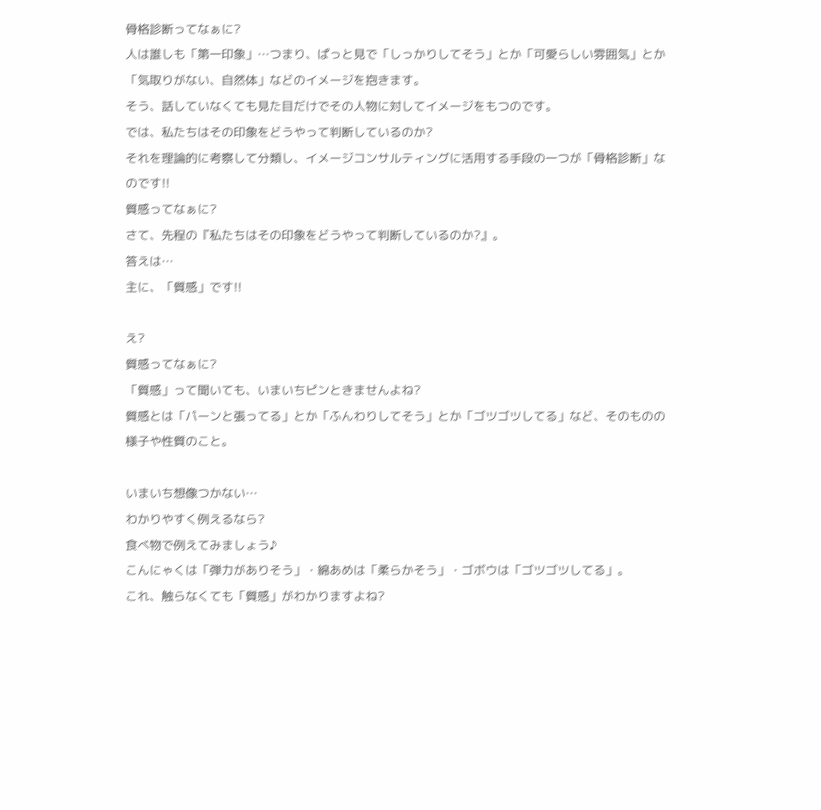骨格診断ってなぁに?
人は誰しも「第一印象」…つまり、ぱっと見で「しっかりしてそう」とか「可愛らしい雰囲気」とか「気取りがない、自然体」などのイメージを抱きます。
そう、話していなくても見た目だけでその人物に対してイメージをもつのです。
では、私たちはその印象をどうやって判断しているのか?
それを理論的に考察して分類し、イメージコンサルティングに活用する手段の一つが「骨格診断」なのです!!
質感ってなぁに?
さて、先程の『私たちはその印象をどうやって判断しているのか?』。
答えは…
主に、「質感」です!!

え?
質感ってなぁに?
「質感」って聞いても、いまいちピンときませんよね?
質感とは「パーンと張ってる」とか「ふんわりしてそう」とか「ゴツゴツしてる」など、そのものの様子や性質のこと。

いまいち想像つかない…
わかりやすく例えるなら?
食べ物で例えてみましょう♪
こんにゃくは「弾力がありそう」・綿あめは「柔らかそう」・ゴボウは「ゴツゴツしてる」。
これ、触らなくても「質感」がわかりますよね?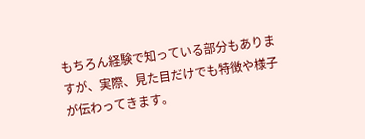もちろん経験で知っている部分もありますが、実際、見た目だけでも特徴や様子が伝わってきます。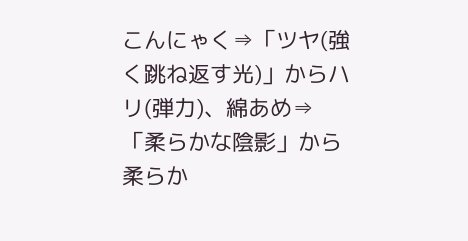こんにゃく⇒「ツヤ(強く跳ね返す光)」からハリ(弾力)、綿あめ⇒「柔らかな陰影」から柔らか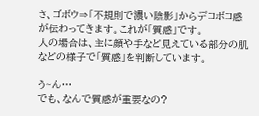さ、ゴボウ⇒「不規則で濃い陰影」からデコボコ感が伝わってきます。これが「質感」です。
人の場合は、主に顔や手など見えている部分の肌などの様子で「質感」を判断しています。

う~ん…
でも、なんで質感が重要なの?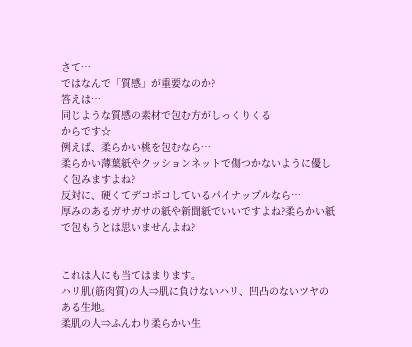さて…
ではなんで「質感」が重要なのか?
答えは…
同じような質感の素材で包む方がしっくりくる
からです☆
例えば、柔らかい桃を包むなら…
柔らかい薄葉紙やクッションネットで傷つかないように優しく包みますよね?
反対に、硬くてデコボコしているパイナップルなら…
厚みのあるガサガサの紙や新聞紙でいいですよね?柔らかい紙で包もうとは思いませんよね?


これは人にも当てはまります。
ハリ肌(筋肉質)の人⇒肌に負けないハリ、凹凸のないツヤのある生地。
柔肌の人⇒ふんわり柔らかい生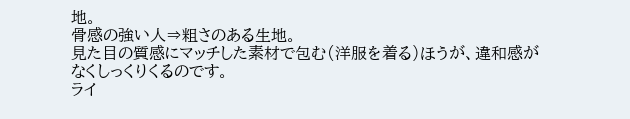地。
骨感の強い人⇒粗さのある生地。
見た目の質感にマッチした素材で包む(洋服を着る)ほうが、違和感がなくしっくりくるのです。
ライ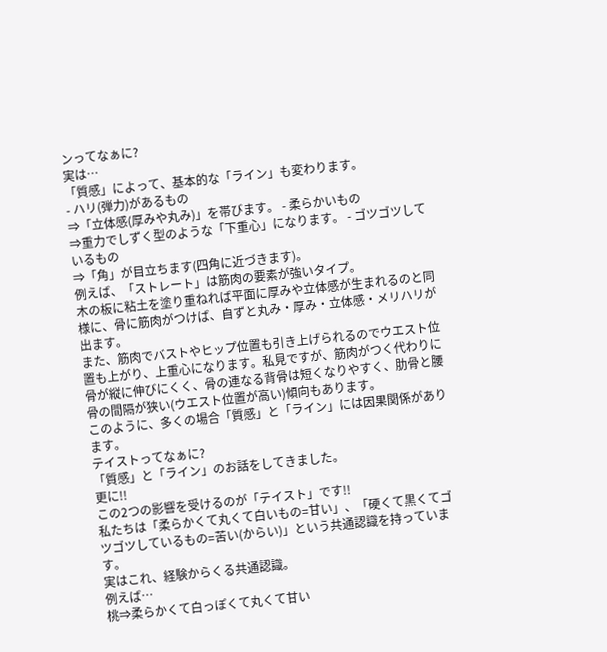ンってなぁに?
実は…
「質感」によって、基本的な「ライン」も変わります。
- ハリ(弾力)があるもの
⇒「立体感(厚みや丸み)」を帯びます。 - 柔らかいもの
⇒重力でしずく型のような「下重心」になります。 - ゴツゴツしているもの
⇒「角」が目立ちます(四角に近づきます)。
例えば、「ストレート」は筋肉の要素が強いタイプ。
木の板に粘土を塗り重ねれば平面に厚みや立体感が生まれるのと同様に、骨に筋肉がつけば、自ずと丸み・厚み・立体感・メリハリが出ます。
また、筋肉でバストやヒップ位置も引き上げられるのでウエスト位置も上がり、上重心になります。私見ですが、筋肉がつく代わりに骨が縦に伸びにくく、骨の連なる背骨は短くなりやすく、肋骨と腰骨の間隔が狭い(ウエスト位置が高い)傾向もあります。
このように、多くの場合「質感」と「ライン」には因果関係があります。
テイストってなぁに?
「質感」と「ライン」のお話をしてきました。
更に!!
この2つの影響を受けるのが「テイスト」です!!
私たちは「柔らかくて丸くて白いもの=甘い」、「硬くて黒くてゴツゴツしているもの=苦い(からい)」という共通認識を持っています。
実はこれ、経験からくる共通認識。
例えば…
桃⇒柔らかくて白っぽくて丸くて甘い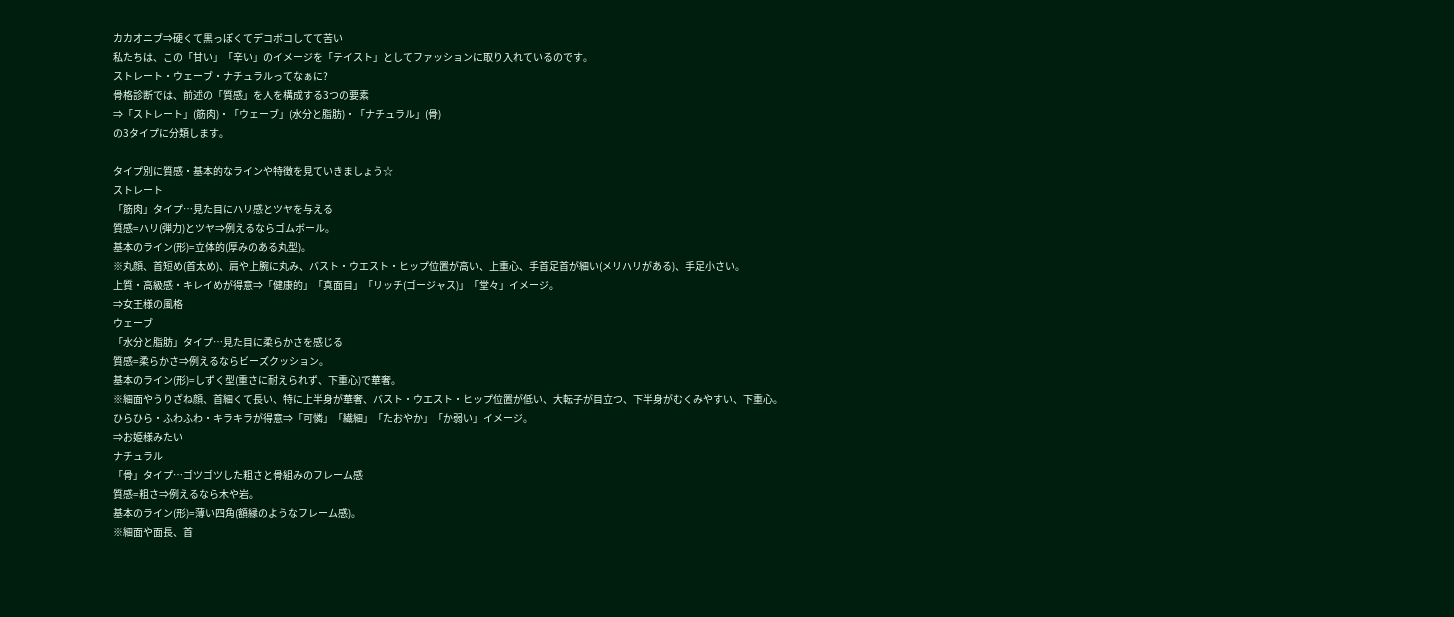カカオニブ⇒硬くて黒っぽくてデコボコしてて苦い
私たちは、この「甘い」「辛い」のイメージを「テイスト」としてファッションに取り入れているのです。
ストレート・ウェーブ・ナチュラルってなぁに?
骨格診断では、前述の「質感」を人を構成する3つの要素
⇒「ストレート」(筋肉)・「ウェーブ」(水分と脂肪)・「ナチュラル」(骨)
の3タイプに分類します。

タイプ別に質感・基本的なラインや特徴を見ていきましょう☆
ストレート
「筋肉」タイプ…見た目にハリ感とツヤを与える
質感=ハリ(弾力)とツヤ⇒例えるならゴムボール。
基本のライン(形)=立体的(厚みのある丸型)。
※丸顔、首短め(首太め)、肩や上腕に丸み、バスト・ウエスト・ヒップ位置が高い、上重心、手首足首が細い(メリハリがある)、手足小さい。
上質・高級感・キレイめが得意⇒「健康的」「真面目」「リッチ(ゴージャス)」「堂々」イメージ。
⇒女王様の風格
ウェーブ
「水分と脂肪」タイプ…見た目に柔らかさを感じる
質感=柔らかさ⇒例えるならビーズクッション。
基本のライン(形)=しずく型(重さに耐えられず、下重心)で華奢。
※細面やうりざね顔、首細くて長い、特に上半身が華奢、バスト・ウエスト・ヒップ位置が低い、大転子が目立つ、下半身がむくみやすい、下重心。
ひらひら・ふわふわ・キラキラが得意⇒「可憐」「繊細」「たおやか」「か弱い」イメージ。
⇒お姫様みたい
ナチュラル
「骨」タイプ…ゴツゴツした粗さと骨組みのフレーム感
質感=粗さ⇒例えるなら木や岩。
基本のライン(形)=薄い四角(額縁のようなフレーム感)。
※細面や面長、首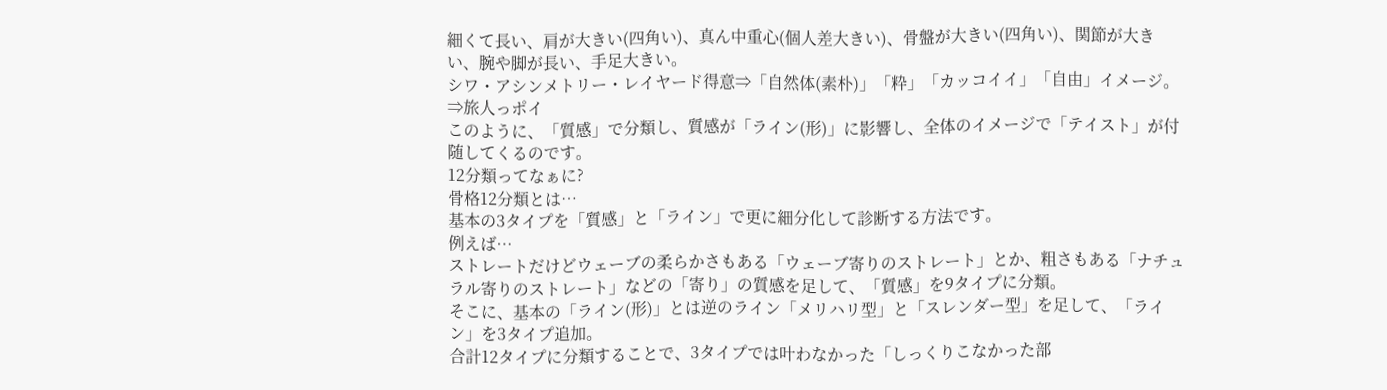細くて長い、肩が大きい(四角い)、真ん中重心(個人差大きい)、骨盤が大きい(四角い)、関節が大きい、腕や脚が長い、手足大きい。
シワ・アシンメトリー・レイヤード得意⇒「自然体(素朴)」「粋」「カッコイイ」「自由」イメージ。
⇒旅人っポイ
このように、「質感」で分類し、質感が「ライン(形)」に影響し、全体のイメージで「テイスト」が付随してくるのです。
12分類ってなぁに?
骨格12分類とは…
基本の3タイプを「質感」と「ライン」で更に細分化して診断する方法です。
例えば…
ストレートだけどウェーブの柔らかさもある「ウェーブ寄りのストレート」とか、粗さもある「ナチュラル寄りのストレート」などの「寄り」の質感を足して、「質感」を9タイプに分類。
そこに、基本の「ライン(形)」とは逆のライン「メリハリ型」と「スレンダー型」を足して、「ライン」を3タイプ追加。
合計12タイプに分類することで、3タイプでは叶わなかった「しっくりこなかった部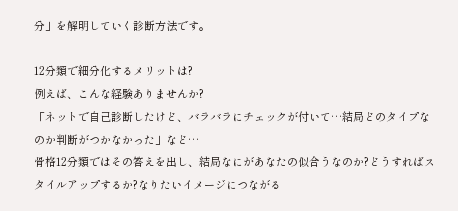分」を解明していく診断方法です。

12分類で細分化するメリットは?
例えば、こんな経験ありませんか?
「ネットで自己診断したけど、バラバラにチェックが付いて…結局どのタイプなのか判断がつかなかった」など…
骨格12分類ではその答えを出し、結局なにがあなたの似合うなのか?どうすればスタイルアップするか?なりたいイメージにつながる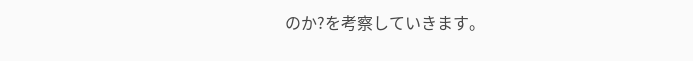のか?を考察していきます。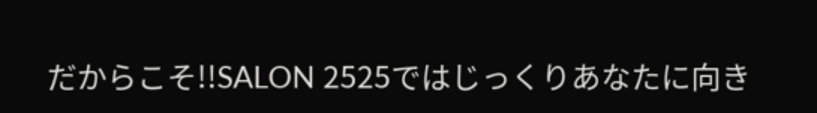だからこそ!!SALON 2525ではじっくりあなたに向き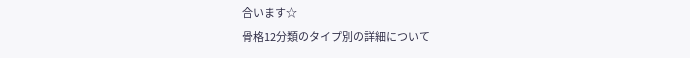合います☆
骨格12分類のタイプ別の詳細について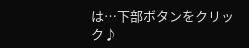は…下部ボタンをクリック♪